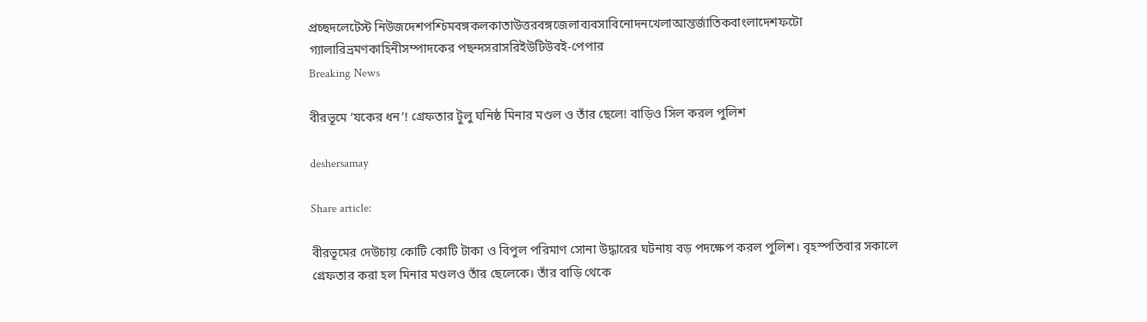প্রচ্ছদলেটেস্ট নিউজদেশপশ্চিমবঙ্গকলকাতাউত্তরবঙ্গজেলাব্যবসাবিনোদনখেলাআন্তর্জাতিকবাংলাদেশফটো গ্যালারিভ্রমণকাহিনীসম্পাদকের পছন্দসরাসরিইউটিউবই-পেপার
Breaking News

বীরভূমে ‘যকের ধন’! গ্রেফতার টুলু ঘনিষ্ঠ মিনার মণ্ডল ও তাঁর ছেলে! বাড়িও সিল করল পুলিশ

deshersamay

Share article:

বীরভূমের দেউচায় কোটি কোটি টাকা ও বিপুল পরিমাণ সোনা উদ্ধারের ঘটনায় বড় পদক্ষেপ করল পুলিশ। বৃহস্পতিবার সকালে গ্রেফতার করা হল মিনার মণ্ডলও তাঁর ছেলেকে। তাঁর বাড়ি থেকে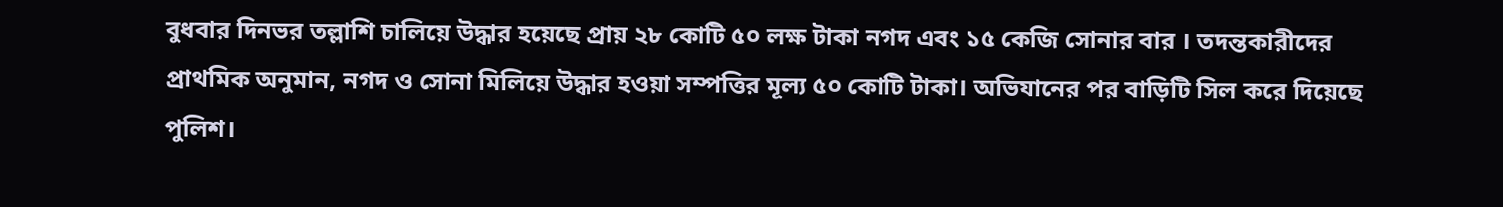বুধবার দিনভর তল্লাশি চালিয়ে উদ্ধার হয়েছে প্রায় ২৮ কোটি ৫০ লক্ষ টাকা নগদ এবং ১৫ কেজি সোনার বার । তদন্তকারীদের প্রাথমিক অনুমান, নগদ ও সোনা মিলিয়ে উদ্ধার হওয়া সম্পত্তির মূল্য ৫০ কোটি টাকা। অভিযানের পর বাড়িটি সিল করে দিয়েছে পুলিশ।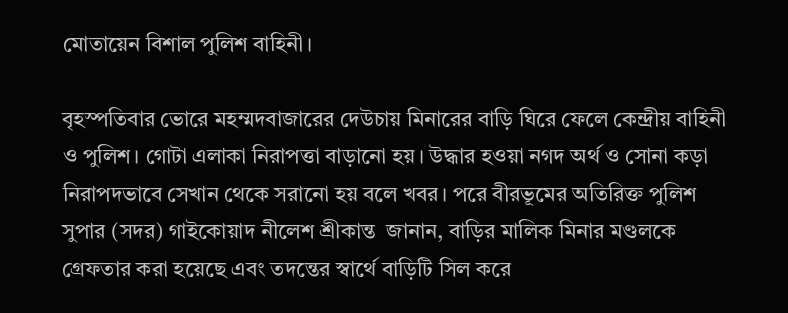মোতায়েন বিশাল পুলিশ বাহিনী।

বৃহস্পতিবার ভোরে মহম্মদবাজারের দেউচায় মিনারের বাড়ি ঘিরে ফেলে কেন্দ্রীয় বাহিনী ও পুলিশ। গোটা এলাকা নিরাপত্তা বাড়ানো হয়। উদ্ধার হওয়া নগদ অর্থ ও সোনা কড়া নিরাপদভাবে সেখান থেকে সরানো হয় বলে খবর। পরে বীরভূমের অতিরিক্ত পুলিশ সুপার (সদর) গাইকোয়াদ নীলেশ শ্রীকান্ত  জানান, বাড়ির মালিক মিনার মণ্ডলকে গ্রেফতার করা হয়েছে এবং তদন্তের স্বার্থে বাড়িটি সিল করে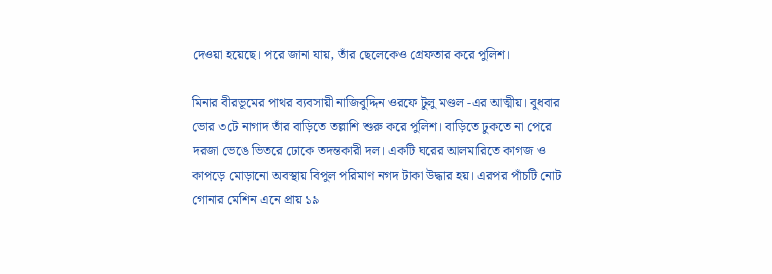দেওয়া হয়েছে। পরে জানা যায়, তাঁর ছেলেকেও গ্রেফতার করে পুলিশ।

মিনার বীরভূমের পাথর ব্যবসায়ী নাজিবুদ্দিন ওরফে টুলু মণ্ডল -এর আত্মীয়। বুধবার ভোর ৩টে নাগাদ তাঁর বাড়িতে তল্লাশি শুরু করে পুলিশ। বাড়িতে ঢুকতে না পেরে দরজা ভেঙে ভিতরে ঢোকে তদন্তকারী দল। একটি ঘরের আলমারিতে কাগজ ও কাপড়ে মোড়ানো অবস্থায় বিপুল পরিমাণ নগদ টাকা উদ্ধার হয়। এরপর পাঁচটি নোট গোনার মেশিন এনে প্রায় ১৯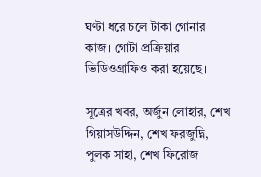ঘণ্টা ধরে চলে টাকা গোনার কাজ। গোটা প্রক্রিয়ার ভিডিওগ্রাফিও করা হয়েছে।

সূত্রের খবর, অর্জুন লোহার, শেখ গিয়াসউদ্দিন, শেখ ফরজুদ্নি, পুলক সাহা, শেখ ফিরোজ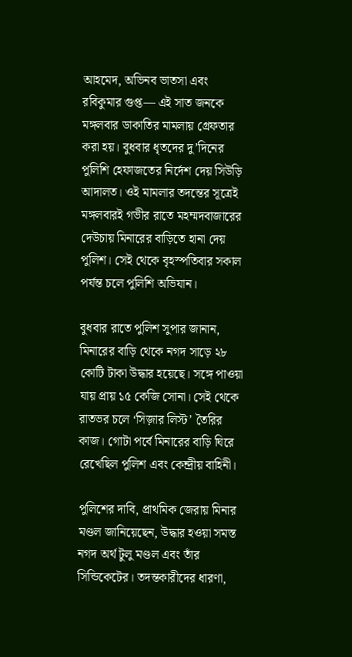আহমেদ, অভিনব ভাতসা এবং রবিকুমার গুপ্ত— এই সাত জনকে মঙ্গলবার ডাকাতির মামলায় গ্রেফতার করা হয়। বুধবার ধৃতদের দু’দিনের পুলিশি হেফাজতের নির্দেশ দেয় সিউড়ি আদালত। ওই মামলার তদন্তের সূত্রেই মঙ্গলবারই গভীর রাতে মহম্মদবাজারের দেউচায় মিনারের বাড়িতে হানা দেয় পুলিশ। সেই থেকে বৃহস্পতিবার সকাল পর্যন্ত চলে পুলিশি অভিযান।

বুধবার রাতে পুলিশ সুপার জানান, মিনারের বাড়ি থেকে নগদ সাড়ে ২৮ কোটি টাকা উদ্ধার হয়েছে। সঙ্গে পাওয়া যায় প্রায় ১৫ কেজি সোনা। সেই থেকে রাতভর চলে ‘সিজ়ার লিস্ট’ তৈরির কাজ। গোটা পর্বে মিনারের বাড়ি ঘিরে রেখেছিল পুলিশ এবং কেন্দ্রীয় বাহিনী।

পুলিশের দাবি, প্রাথমিক জেরায় মিনার মণ্ডল জানিয়েছেন, উদ্ধার হওয়া সমস্ত নগদ অর্থ টুলু মণ্ডল এবং তাঁর সিন্ডিকেটের। তদন্তকারীদের ধারণা,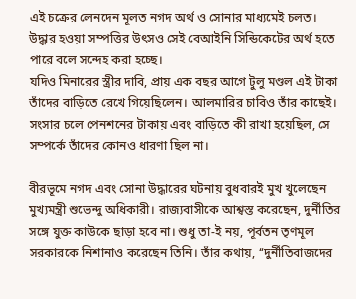এই চক্রের লেনদেন মূলত নগদ অর্থ ও সোনার মাধ্যমেই চলত। উদ্ধার হওয়া সম্পত্তির উৎসও সেই বেআইনি সিন্ডিকেটের অর্থ হতে পারে বলে সন্দেহ করা হচ্ছে।
যদিও মিনারের স্ত্রীর দাবি, প্রায় এক বছর আগে টুলু মণ্ডল এই টাকা তাঁদের বাড়িতে রেখে গিয়েছিলেন। আলমারির চাবিও তাঁর কাছেই। সংসার চলে পেনশনের টাকায় এবং বাড়িতে কী রাখা হয়েছিল, সে সম্পর্কে তাঁদের কোনও ধারণা ছিল না।

বীরভূমে নগদ এবং সোনা উদ্ধারের ঘটনায় বুধবারই মুখ খুলেছেন মুখ্যমন্ত্রী শুভেন্দু অধিকারী। রাজ্যবাসীকে আশ্বস্ত করেছেন, দুর্নীতির সঙ্গে যুক্ত কাউকে ছাড়া হবে না। শুধু তা-ই নয়, পূর্বতন তৃণমূল সরকারকে নিশানাও করেছেন তিনি। তাঁর কথায়, ‘‘দুর্নীতিবাজদের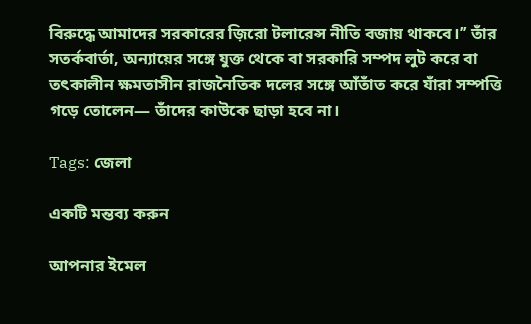বিরুদ্ধে আমাদের সরকারের জ়িরো টলারেন্স নীতি বজায় থাকবে।’’ তাঁর সতর্কবার্তা, অন্যায়ের সঙ্গে যুক্ত থেকে বা সরকারি সম্পদ লুট করে বা তৎকালীন ক্ষমতাসীন রাজনৈতিক দলের সঙ্গে আঁতাঁত করে যাঁরা সম্পত্তি গড়ে তোলেন— তাঁদের কাউকে ছাড়া হবে না।

Tags: জেলা

একটি মন্তব্য করুন

আপনার ইমেল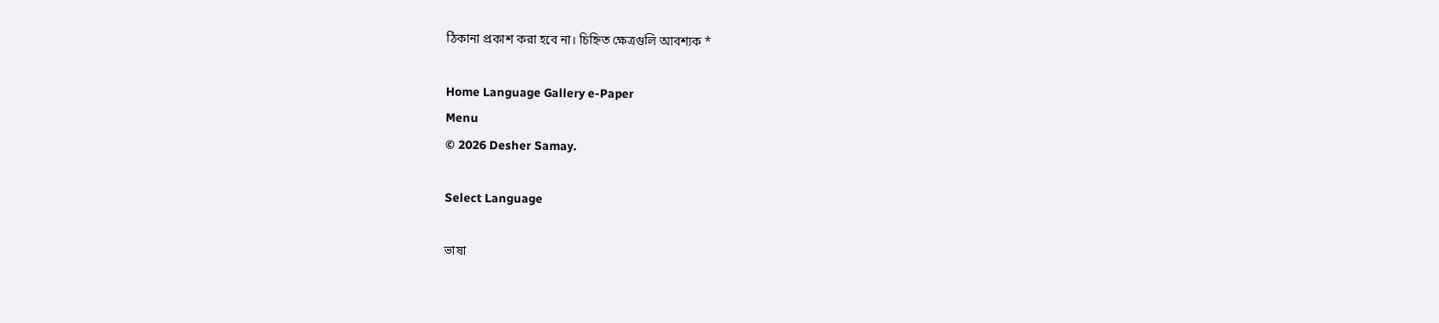ঠিকানা প্রকাশ করা হবে না। চিহ্নিত ক্ষেত্রগুলি আবশ্যক *

Home Language Gallery e-Paper
Menu
© 2026 Desher Samay.

Select Language

ভাষা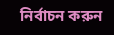নির্বাচন করুন